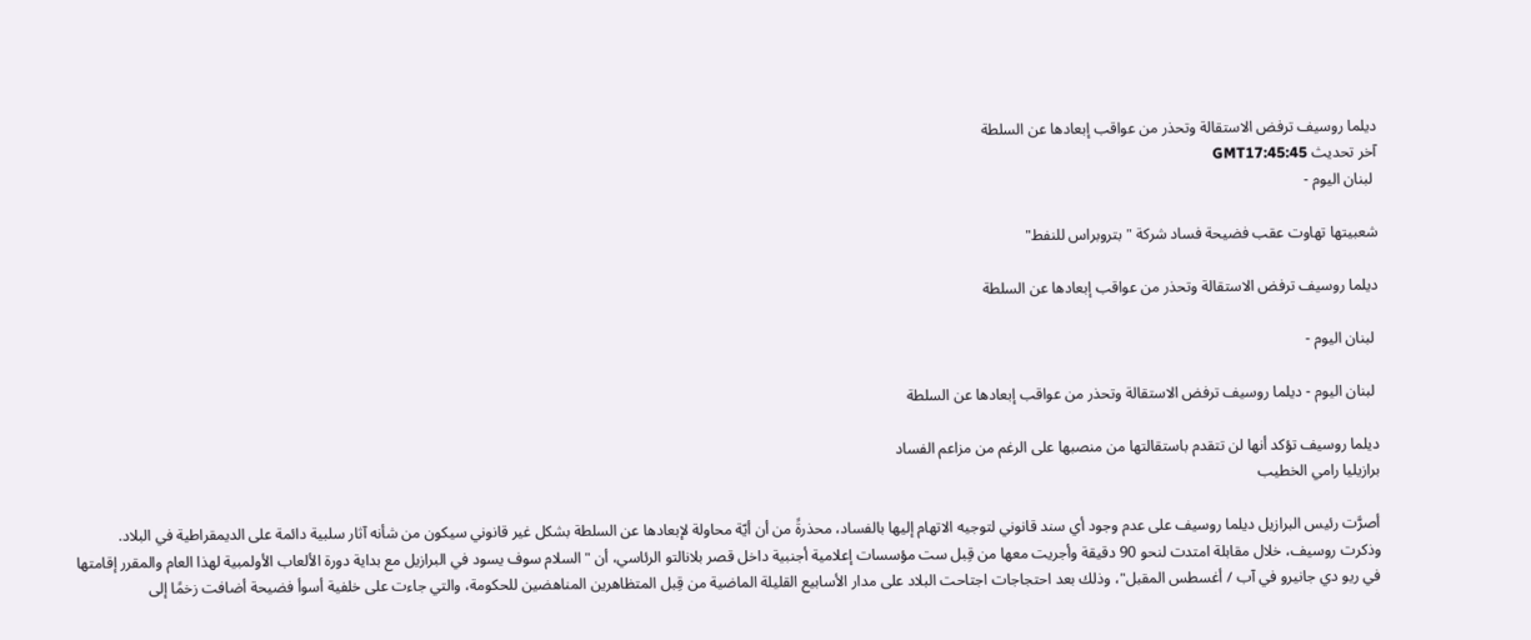ديلما روسيف ترفض الاستقالة وتحذر من عواقب إبعادها عن السلطة
آخر تحديث GMT17:45:45
 لبنان اليوم -

شعبيتها تهاوت عقب فضيحة فساد شركة "بتروبراس للنفط"

ديلما روسيف ترفض الاستقالة وتحذر من عواقب إبعادها عن السلطة

 لبنان اليوم -

 لبنان اليوم - ديلما روسيف ترفض الاستقالة وتحذر من عواقب إبعادها عن السلطة

ديلما روسيف تؤكد أنها لن تتقدم باستقالتها من منصبها على الرغم من مزاعم الفساد
برازيليا رامي الخطيب

أصرَّت رئيس البرازيل ديلما روسيف على عدم وجود أي سند قانوني لتوجيه الاتهام إليها بالفساد، محذرةً من أن أيّة محاولة لإبعادها عن السلطة بشكل غير قانوني سيكون من شأنه آثار سلبية دائمة على الديمقراطية في البلاد.
وذكرت روسيف، خلال مقابلة امتدت لنحو 90 دقيقة وأجريت معها من قِبل ست مؤسسات إعلامية أجنبية داخل قصر بلانالتو الرئاسي، أن "السلام سوف يسود في البرازيل مع بداية دورة الألعاب الأولمبية لهذا العام والمقرر إقامتها في ريو دي جانيرو في آب / أغسطس المقبل"، وذلك بعد احتجاجات اجتاحت البلاد على مدار الأسابيع القليلة الماضية من قِبل المتظاهرين المناهضين للحكومة، والتي جاءت على خلفية أسوأ فضيحة أضافت زخمًا إلى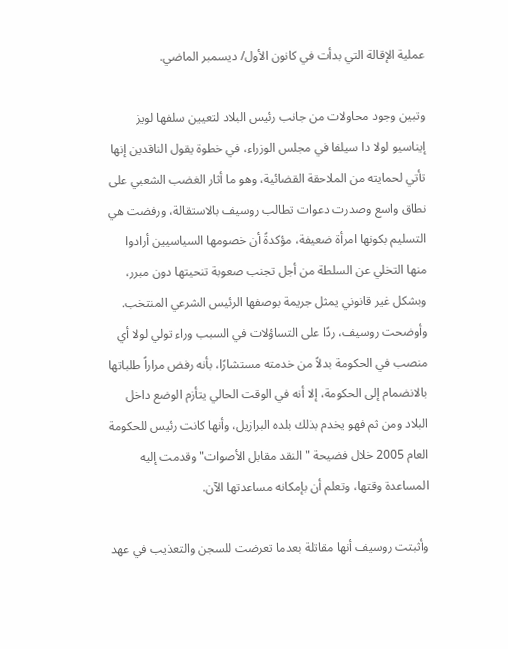عملية الإقالة التي بدأت في كانون الأول/ ديسمبر الماضي.

وتبين وجود محاولات من جانب رئيس البلاد لتعيين سلفها لويز إيناسيو لولا دا سيلفا في مجلس الوزراء، في خطوة يقول الناقدين إنها تأتي لحمايته من الملاحقة القضائية، وهو ما أثار الغضب الشعبي على نطاق واسع وصدرت دعوات تطالب روسيف بالاستقالة، ورفضت هي التسليم بكونها امرأة ضعيفة، مؤكدةً أن خصومها السياسيين أرادوا منها التخلي عن السلطة من أجل تجنب صعوبة تنحيتها دون مبرر، وبشكل غير قانوني يمثل جريمة بوصفها الرئيس الشرعي المنتخب.
وأوضحت روسيف، ردًا على التساؤلات في السبب وراء تولي لولا أي منصب في الحكومة بدلاً من خدمته مستشارًا، بأنه رفض مراراً طلباتها بالانضمام إلى الحكومة، إلا أنه في الوقت الحالي يتأزم الوضع داخل البلاد ومن ثم فهو يخدم بذلك بلده البرازيل، وأنها كانت رئيس للحكومة العام 2005 خلال فضيحة "النقد مقابل الأصوات" وقدمت إليه المساعدة وقتها، وتعلم أن بإمكانه مساعدتها الآن.

وأثبتت روسيف أنها مقاتلة بعدما تعرضت للسجن والتعذيب في عهد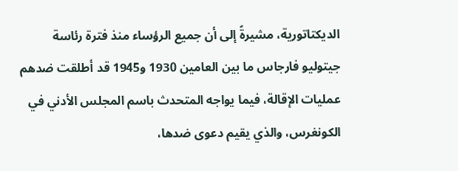الديكتاتورية، مشيرةً إلى أن جميع الرؤساء منذ فترة رئاسة جيتوليو فارجاس ما بين العامين 1930 و1945 قد أطلقت ضدهم عمليات الإقالة، فيما يواجه المتحدث باسم المجلس الأدني في الكونغرس، والذي يقيم دعوى ضدها،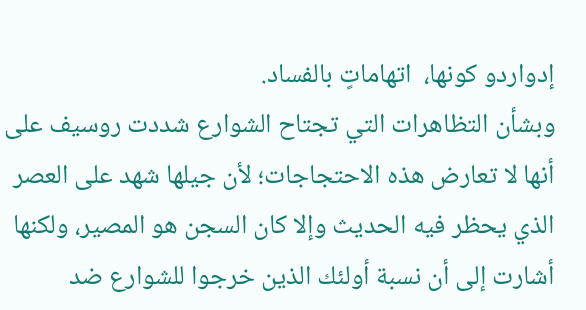إدواردو كونها،  اتهاماتٍ بالفساد.
وبشأن التظاهرات التي تجتاح الشوارع شددت روسيف على أنها لا تعارض هذه الاحتجاجات؛ لأن جيلها شهد على العصر الذي يحظر فيه الحديث وإلا كان السجن هو المصير، ولكنها أشارت إلى أن نسبة أولئك الذين خرجوا للشوارع ضد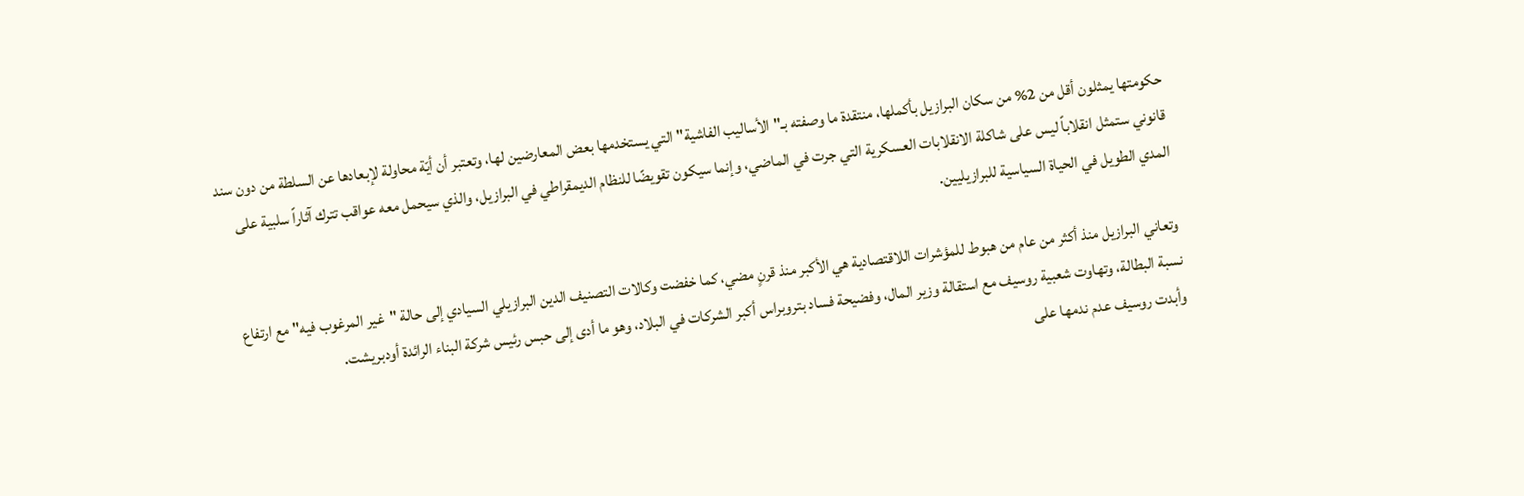حكومتها يمثلون أقل من 2% من سكان البرازيل بأكملها، منتقدة ما وصفته بـ"الأساليب الفاشية" التي يستخدمها بعض المعارضين لها، وتعتبر أن أيّة محاولة لإبعادها عن السلطة من دون سند قانوني ستمثل انقلاباً ليس على شاكلة الانقلابات العسكرية التي جرت في الماضي، وإنما سيكون تقويضًا للنظام الديمقراطي في البرازيل، والذي سيحمل معه عواقب تترك آثاراً سلبية على المدي الطويل في الحياة السياسية للبرازيليين.

وتعاني البرازيل منذ أكثر من عام من هبوط للمؤشرات اللاقتصادية هي الأكبر منذ قرنٍ مضي، كما خفضت وكالات التصنيف الدين البرازيلي السيادي إلى حالة "غير المرغوب فيه" مع ارتفاع نسبة البطالة، وتهاوت شعبية روسيف مع استقالة وزير المال، وفضيحة فساد بتروبراس أكبر الشركات في البلاد، وهو ما أدى إلى حبس رئيس شركة البناء الرائدة أودبريشت.
وأبدت روسيف عدم ندمها على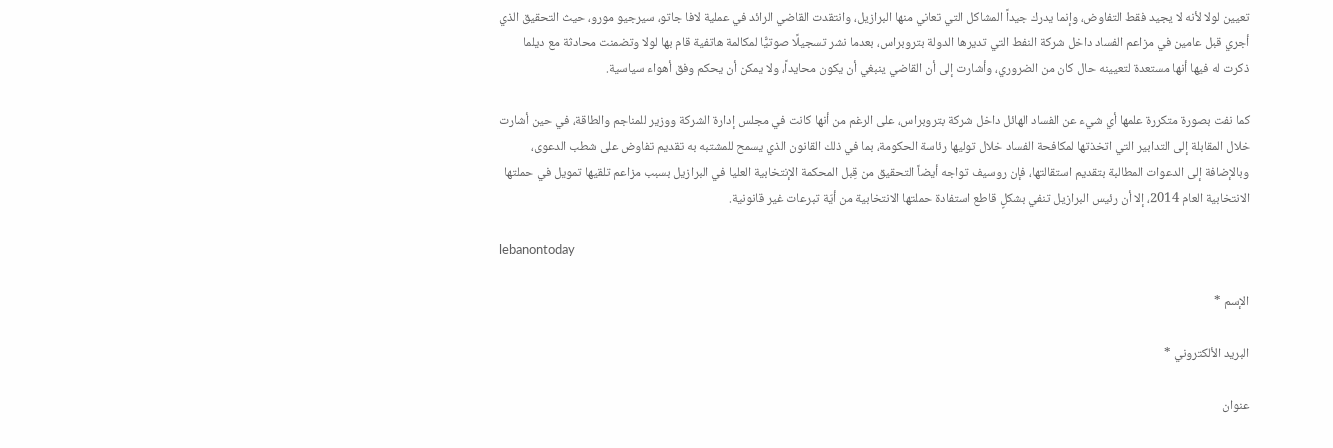تعيين لولا لأنه لا يجيد فقط التفاوض، وإنما يدرك جيداً المشاكل التي تعاني منها البرازيل، وانتقدت القاضي الرائد في عملية لافا جاتو، سيرجيو مورو، حيث التحقيق الذي أجري قبل عامين في مزاعم الفساد داخل شركة النفط التي تديرها الدولة بتروبراس، بعدما نشر تسجيلًا صوتيًّا لمكالمة هاتفية قام بها لولا وتضمنت محادثة مع ديلما ذكرت له فيها أنها مستعدة لتعيينه حال كان من الضروري، وأشارت إلى أن القاضي ينبغي أن يكون محايداً، ولا يمكن أن يحكم وفق أهواء سياسية.

كما نفت بصورة متكررة علمها أي شيء عن الفساد الهائل داخل شركة بتروبراس، على الرغم من أنها كانت في مجلس إدارة الشركة ووزير للمناجم والطاقة، في حين أشارت خلال المقابلة إلى التدابير التي اتخذتها لمكافحة الفساد خلال توليها رئاسة الحكومة، بما في ذلك القانون الذي يسمح للمشتبه به تقديم تفاوض على شطب الدعوى، وبالإضافة إلى الدعوات المطالبة بتقديم استقالتها، فإن روسيف تواجه أيضاً التحقيق من قِبل المحكمة الإنتخابية العليا في البرازيل بسبب مزاعم تلقيها تمويل في حملتها الانتخابية العام 2014، إلا أن رئيس البرازيل تنفي بشكلٍ قاطع استفادة حملتها الانتخابية من أيّة تبرعات غير قانونية.

lebanontoday

الإسم *

البريد الألكتروني *

عنوان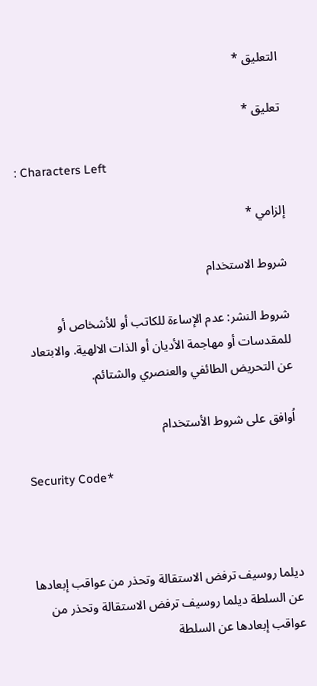التعليق *

تعليق *

: Characters Left

إلزامي *

شروط الاستخدام

شروط النشر: عدم الإساءة للكاتب أو للأشخاص أو للمقدسات أو مهاجمة الأديان أو الذات الالهية. والابتعاد عن التحريض الطائفي والعنصري والشتائم.

اُوافق على شروط الأستخدام

Security Code*



ديلما روسيف ترفض الاستقالة وتحذر من عواقب إبعادها عن السلطة ديلما روسيف ترفض الاستقالة وتحذر من عواقب إبعادها عن السلطة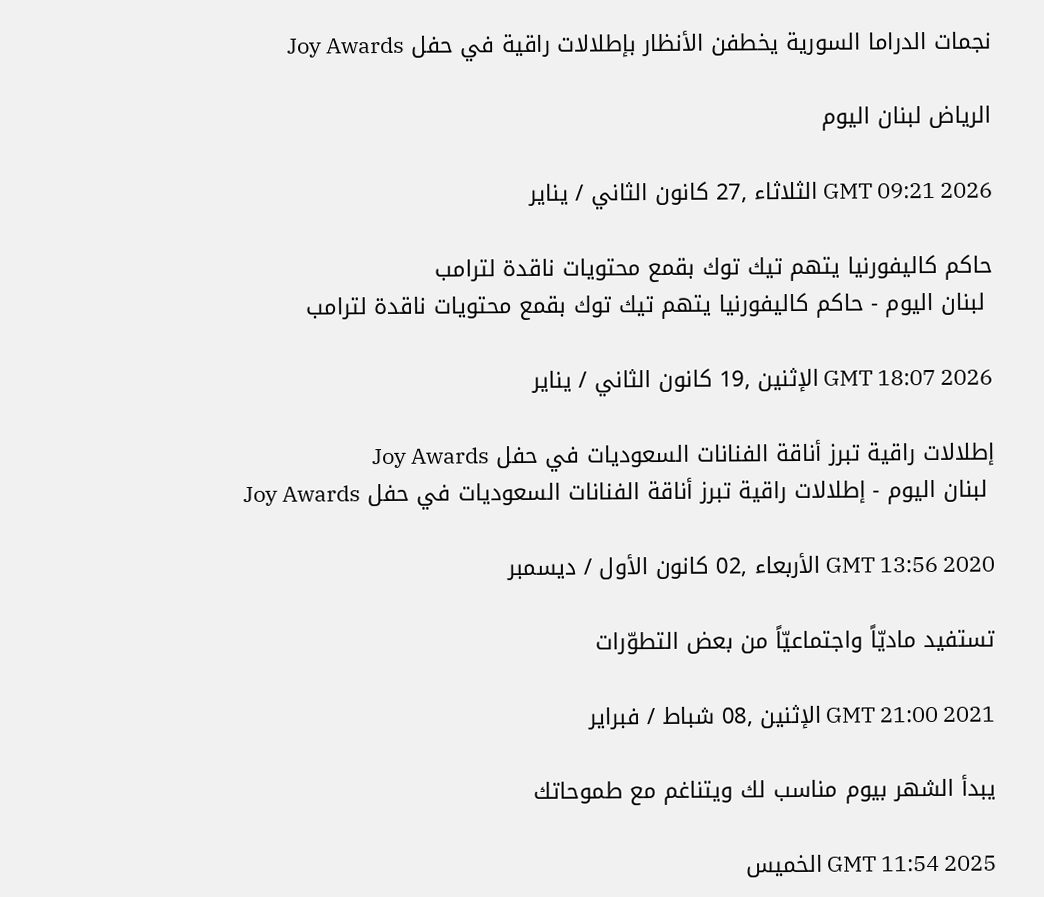نجمات الدراما السورية يخطفن الأنظار بإطلالات راقية في حفل Joy Awards

الرياض لبنان اليوم

GMT 09:21 2026 الثلاثاء ,27 كانون الثاني / يناير

حاكم كاليفورنيا يتهم تيك توك بقمع محتويات ناقدة لترامب
 لبنان اليوم - حاكم كاليفورنيا يتهم تيك توك بقمع محتويات ناقدة لترامب

GMT 18:07 2026 الإثنين ,19 كانون الثاني / يناير

إطلالات راقية تبرز أناقة الفنانات السعوديات في حفل Joy Awards
 لبنان اليوم - إطلالات راقية تبرز أناقة الفنانات السعوديات في حفل Joy Awards

GMT 13:56 2020 الأربعاء ,02 كانون الأول / ديسمبر

تستفيد ماديّاً واجتماعيّاً من بعض التطوّرات

GMT 21:00 2021 الإثنين ,08 شباط / فبراير

يبدأ الشهر بيوم مناسب لك ويتناغم مع طموحاتك

GMT 11:54 2025 الخميس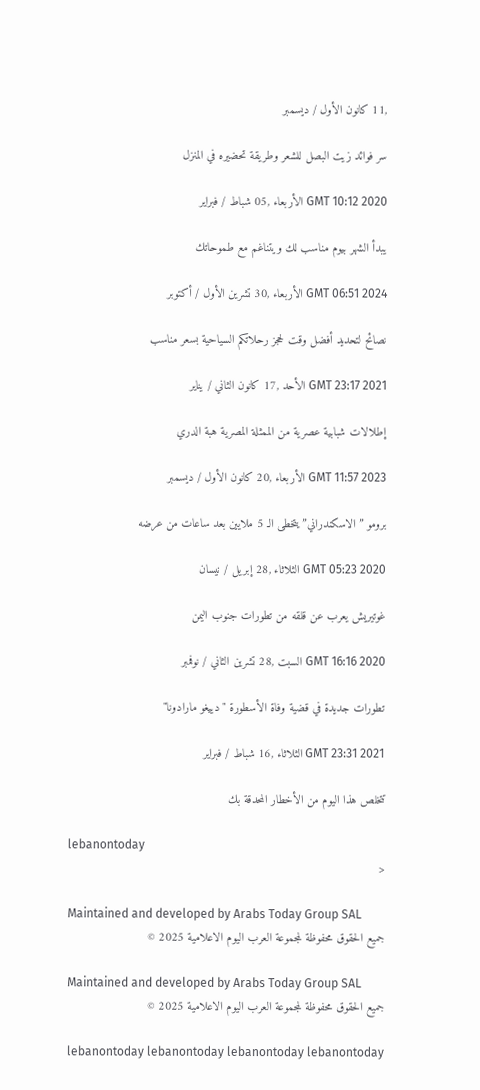,11 كانون الأول / ديسمبر

سر فوائد زيت البصل للشعر وطريقة تحضيره في المنزل

GMT 10:12 2020 الأربعاء ,05 شباط / فبراير

يبدأ الشهر بيوم مناسب لك ويتناغم مع طموحاتك

GMT 06:51 2024 الأربعاء ,30 تشرين الأول / أكتوبر

نصائح لتحديد أفضل وقت لحجز رحلاتكم السياحية بسعر مناسب

GMT 23:17 2021 الأحد ,17 كانون الثاني / يناير

إطلالات شبابية عصرية من الممثلة المصرية هبة الدري

GMT 11:57 2023 الأربعاء ,20 كانون الأول / ديسمبر

برومو ”الاسكندراني” يتخطى الـ 5 ملايين بعد ساعات من عرضه

GMT 05:23 2020 الثلاثاء ,28 إبريل / نيسان

غوتيريش يعرب عن قلقه من تطورات جنوب اليمن

GMT 16:16 2020 السبت ,28 تشرين الثاني / نوفمبر

تطورات جديدة في قضية وفاة الأسطورة "دييغو مارادونا"

GMT 23:31 2021 الثلاثاء ,16 شباط / فبراير

تتخلص هذا اليوم من الأخطار المحدقة بك

lebanontoday
<

Maintained and developed by Arabs Today Group SAL
جميع الحقوق محفوظة لمجموعة العرب اليوم الاعلامية 2025 ©

Maintained and developed by Arabs Today Group SAL
جميع الحقوق محفوظة لمجموعة العرب اليوم الاعلامية 2025 ©

lebanontoday lebanontoday lebanontoday lebanontoday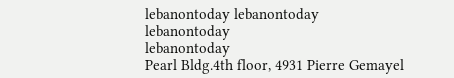lebanontoday lebanontoday lebanontoday
lebanontoday
Pearl Bldg.4th floor, 4931 Pierre Gemayel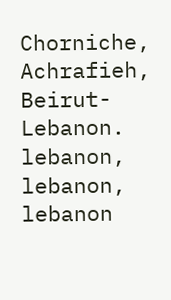Chorniche, Achrafieh, Beirut- Lebanon.
lebanon, lebanon, lebanon